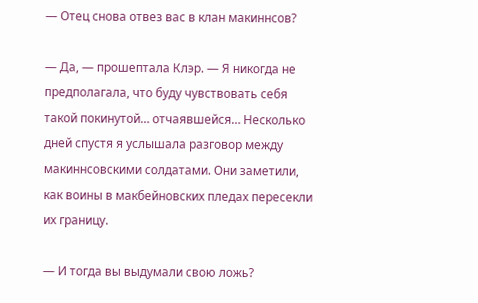— Отец снова отвез вас в клан макиннсов?

— Да, — прошептала Клэр. — Я никогда не предполагала, что буду чувствовать себя такой покинутой… отчаявшейся… Несколько дней спустя я услышала разговор между макиннсовскими солдатами. Они заметили, как воины в макбейновских пледах пересекли их границу.

— И тогда вы выдумали свою ложь?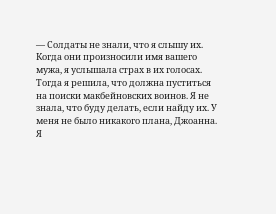— Солдаты не знали, что я слышу их. Когда они произносили имя вашего мужа, я услышала страх в их голосах. Тогда я решила, что должна пуститься на поиски макбейновских воинов. Я не знала, что буду делать, если найду их. У меня не было никакого плана, Джоанна. Я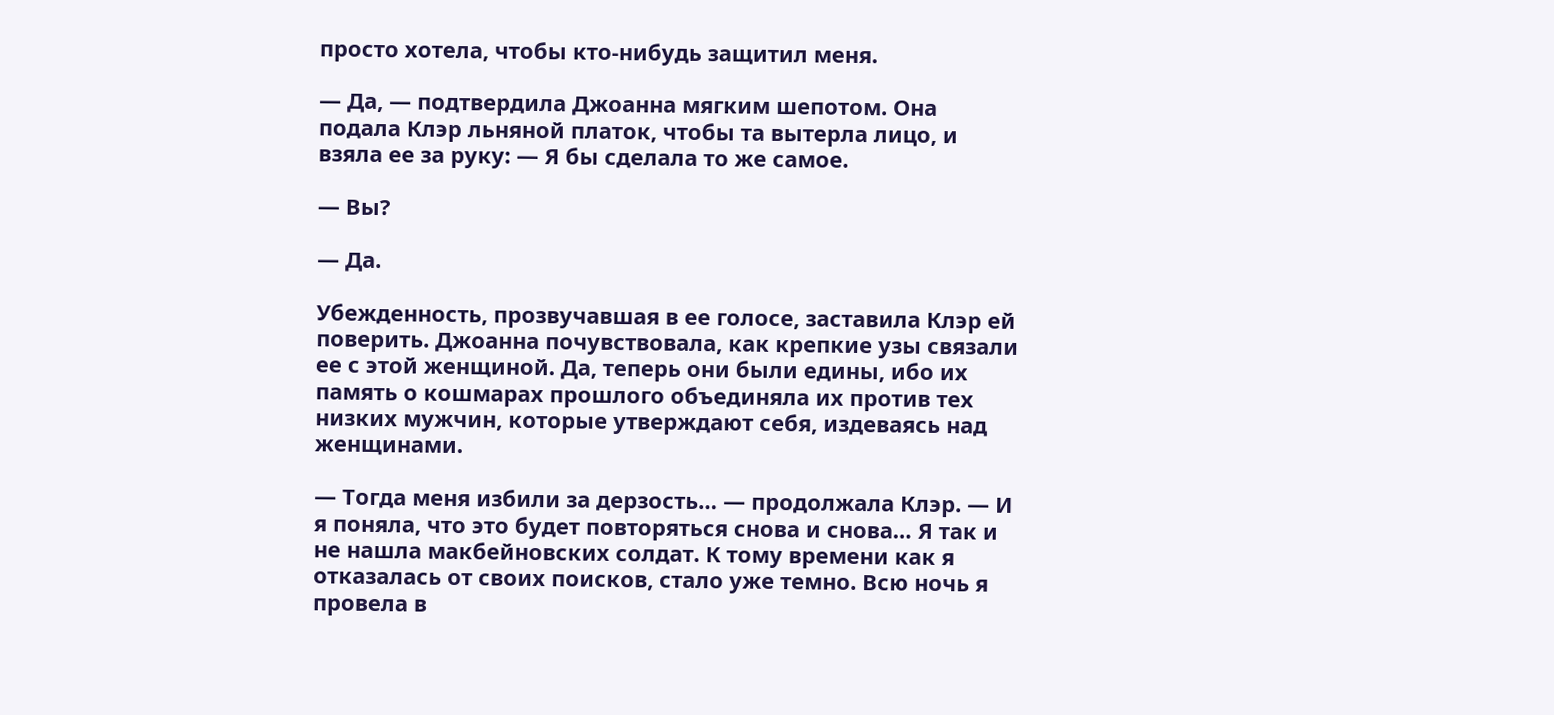просто хотела, чтобы кто-нибудь защитил меня.

— Да, — подтвердила Джоанна мягким шепотом. Она подала Клэр льняной платок, чтобы та вытерла лицо, и взяла ее за руку: — Я бы сделала то же самое.

— Вы?

— Да.

Убежденность, прозвучавшая в ее голосе, заставила Клэр ей поверить. Джоанна почувствовала, как крепкие узы связали ее с этой женщиной. Да, теперь они были едины, ибо их память о кошмарах прошлого объединяла их против тех низких мужчин, которые утверждают себя, издеваясь над женщинами.

— Тогда меня избили за дерзость… — продолжала Клэр. — И я поняла, что это будет повторяться снова и снова… Я так и не нашла макбейновских солдат. К тому времени как я отказалась от своих поисков, стало уже темно. Всю ночь я провела в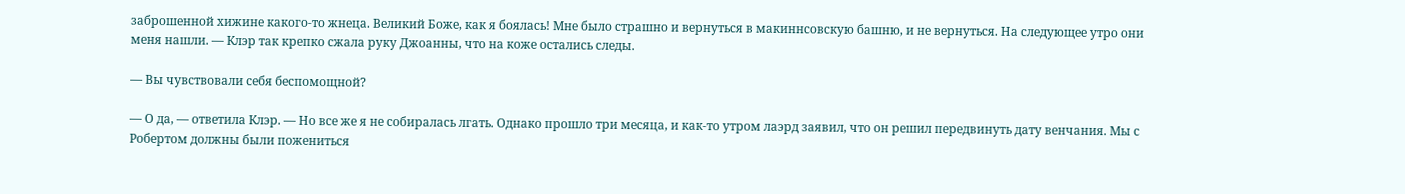заброшенной хижине какого-то жнеца. Великий Боже, как я боялась! Мне было страшно и вернуться в макиннсовскую башню, и не вернуться. На следующее утро они меня нашли. — Клэр так крепко сжала руку Джоанны, что на коже остались следы.

— Вы чувствовали себя беспомощной?

— О да, — ответила Клэр. — Но все же я не собиралась лгать. Однако прошло три месяца, и как-то утром лаэрд заявил, что он решил передвинуть дату венчания. Мы с Робертом должны были пожениться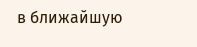в ближайшую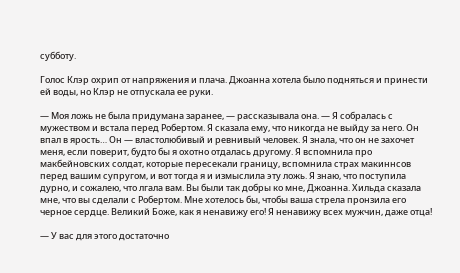субботу.

Голос Клэр охрип от напряжения и плача. Джоанна хотела было подняться и принести ей воды, но Клэр не отпускала ее руки.

— Моя ложь не была придумана заранее, — рассказывала она. — Я собралась с мужеством и встала перед Робертом. Я сказала ему, что никогда не выйду за него. Он впал в ярость… Он — властолюбивый и ревнивый человек. Я знала, что он не захочет меня, если поверит, будто бы я охотно отдалась другому. Я вспомнила про макбейновских солдат, которые пересекали границу, вспомнила страх макиннсов перед вашим супругом, и вот тогда я и измыслила эту ложь. Я знаю, что поступила дурно, и сожалею, что лгала вам. Вы были так добры ко мне, Джоанна. Хильда сказала мне, что вы сделали с Робертом. Мне хотелось бы, чтобы ваша стрела пронзила его черное сердце. Великий Боже, как я ненавижу его! Я ненавижу всех мужчин, даже отца!

— У вас для этого достаточно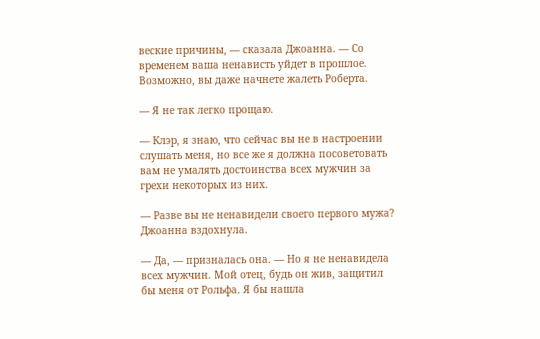веские причины, — сказала Джоанна. — Со временем ваша ненависть уйдет в прошлое. Возможно, вы даже начнете жалеть Роберта.

— Я не так легко прощаю.

— Клэр, я знаю, что сейчас вы не в настроении слушать меня, но все же я должна посоветовать вам не умалять достоинства всех мужчин за грехи некоторых из них.

— Разве вы не ненавидели своего первого мужа? Джоанна вздохнула.

— Да, — призналась она. — Но я не ненавидела всех мужчин. Мой отец, будь он жив, защитил бы меня от Рольфа. Я бы нашла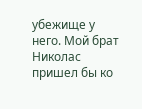убежище у него. Мой брат Николас пришел бы ко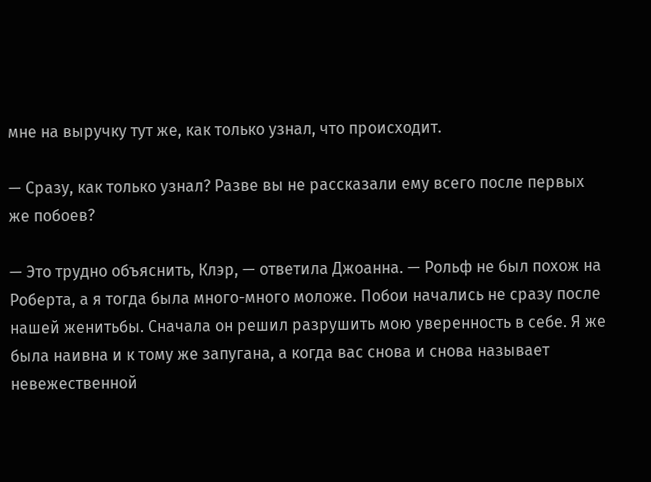мне на выручку тут же, как только узнал, что происходит.

— Сразу, как только узнал? Разве вы не рассказали ему всего после первых же побоев?

— Это трудно объяснить, Клэр, — ответила Джоанна. — Рольф не был похож на Роберта, а я тогда была много-много моложе. Побои начались не сразу после нашей женитьбы. Сначала он решил разрушить мою уверенность в себе. Я же была наивна и к тому же запугана, а когда вас снова и снова называет невежественной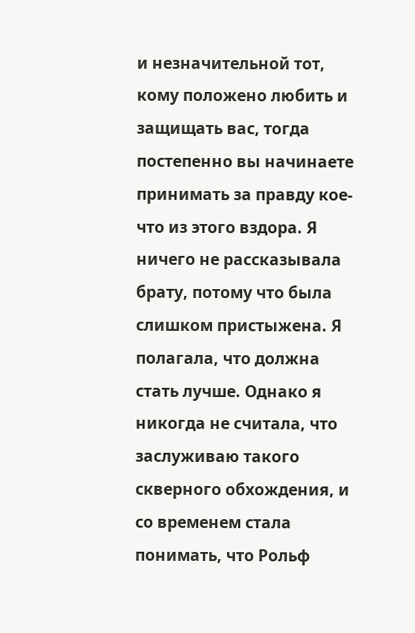и незначительной тот, кому положено любить и защищать вас, тогда постепенно вы начинаете принимать за правду кое-что из этого вздора. Я ничего не рассказывала брату, потому что была слишком пристыжена. Я полагала, что должна стать лучше. Однако я никогда не считала, что заслуживаю такого скверного обхождения, и со временем стала понимать, что Рольф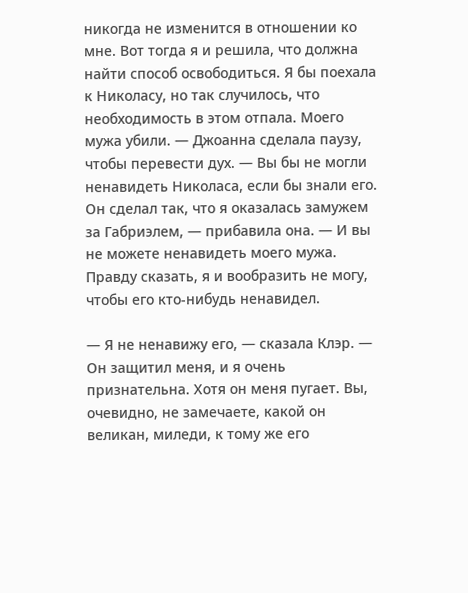никогда не изменится в отношении ко мне. Вот тогда я и решила, что должна найти способ освободиться. Я бы поехала к Николасу, но так случилось, что необходимость в этом отпала. Моего мужа убили. — Джоанна сделала паузу, чтобы перевести дух. — Вы бы не могли ненавидеть Николаса, если бы знали его. Он сделал так, что я оказалась замужем за Габриэлем, — прибавила она. — И вы не можете ненавидеть моего мужа. Правду сказать, я и вообразить не могу, чтобы его кто-нибудь ненавидел.

— Я не ненавижу его, — сказала Клэр. — Он защитил меня, и я очень признательна. Хотя он меня пугает. Вы, очевидно, не замечаете, какой он великан, миледи, к тому же его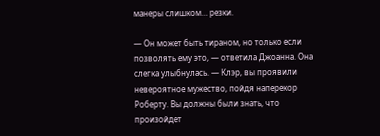манеры слишком… резки.

— Он может быть тираном, но только если позволять ему это, — ответила Джоанна. Она слегка улыбнулась. — Клэр, вы проявили невероятное мужество, пойдя наперекор Роберту. Вы должны были знать, что произойдет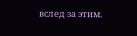вслед за этим.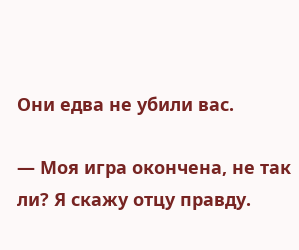Они едва не убили вас.

— Моя игра окончена, не так ли? Я скажу отцу правду.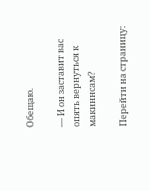Обещаю.

— И он заставит вас опять вернуться к макиннсам?

Перейти на страницу: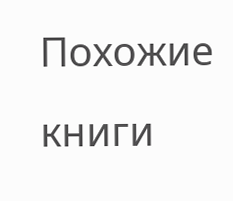Похожие книги